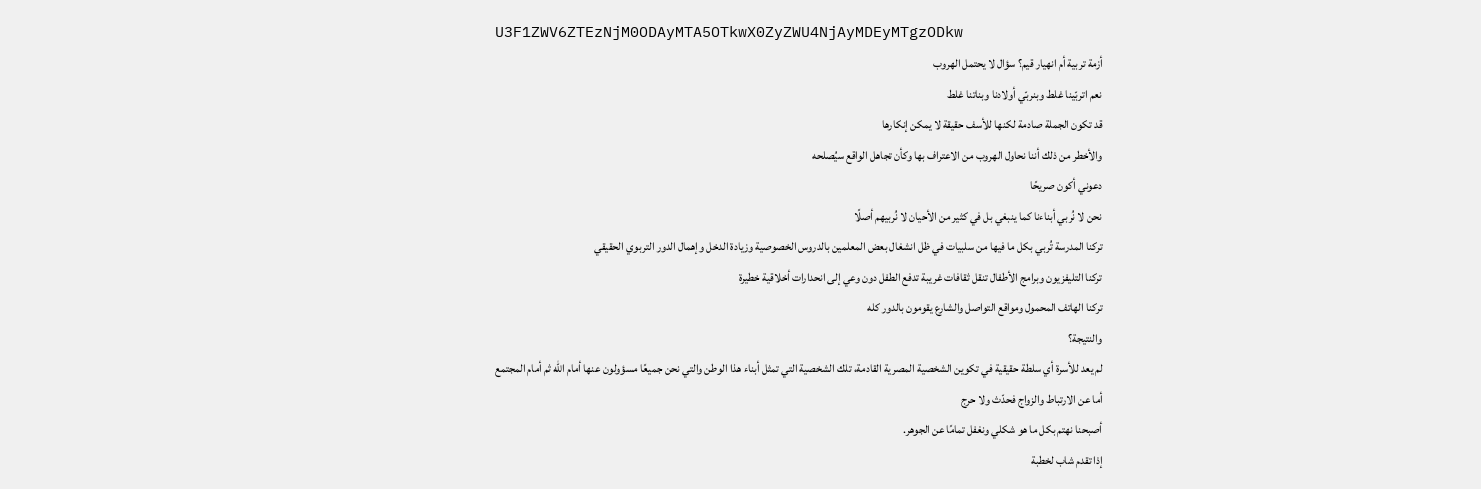U3F1ZWV6ZTEzNjM0ODAyMTA5OTkwX0ZyZWU4NjAyMDEyMTgzODkw
أزمة تربية أم انهيار قيم؟ سؤال لا يحتمل الهروب
نعم اتربّينا غلط وبنربّي أولادنا وبناتنا غلط
قد تكون الجملة صادمة لكنها للأسف حقيقة لا يمكن إنكارها
والأخطر من ذلك أننا نحاول الهروب من الاعتراف بها وكأن تجاهل الواقع سيُصلحه
دعوني أكون صريحًا
نحن لا نُربي أبناءنا كما ينبغي بل في كثير من الأحيان لا نُربيهم أصلًا
تركنا المدرسة تُربي بكل ما فيها من سلبيات في ظل انشغال بعض المعلمين بالدروس الخصوصية وزيادة الدخل وإهمال الدور التربوي الحقيقي
تركنا التليفزيون وبرامج الأطفال تنقل ثقافات غريبة تدفع الطفل دون وعي إلى انحدارات أخلاقية خطيرة
تركنا الهاتف المحمول ومواقع التواصل والشارع يقومون بالدور كله
والنتيجة؟
لم يعد للأسرة أي سلطة حقيقية في تكوين الشخصية المصرية القادمة، تلك الشخصية التي تمثل أبناء هذا الوطن والتي نحن جميعًا مسؤولون عنها أمام الله ثم أمام المجتمع
أما عن الارتباط والزواج فحدّث ولا حرج
أصبحنا نهتم بكل ما هو شكلي ونغفل تمامًا عن الجوهر.
إذا تقدم شاب لخطبة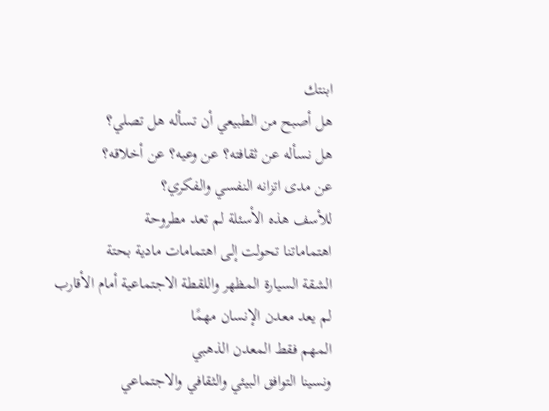ابنتك
هل أصبح من الطبيعي أن تسأله هل تصلي؟
هل نسأله عن ثقافته؟ عن وعيه؟ عن أخلاقه؟
عن مدى اتزانه النفسي والفكري؟
للأسف هذه الأسئلة لم تعد مطروحة
اهتماماتنا تحولت إلى اهتمامات مادية بحتة
الشقة السيارة المظهر واللقطة الاجتماعية أمام الأقارب
لم يعد معدن الإنسان مهمًا
المهم فقط المعدن الذهبي
ونسينا التوافق البيئي والثقافي والاجتماعي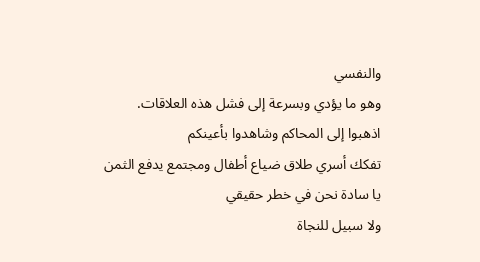والنفسي
وهو ما يؤدي وبسرعة إلى فشل هذه العلاقات.
اذهبوا إلى المحاكم وشاهدوا بأعينكم
تفكك أسري طلاق ضياع أطفال ومجتمع يدفع الثمن
يا سادة نحن في خطر حقيقي
ولا سبيل للنجاة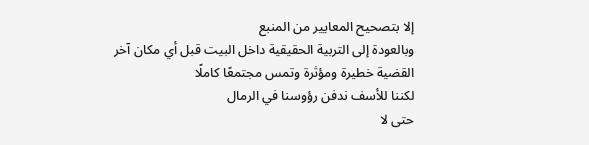إلا بتصحيح المعايير من المنبع
وبالعودة إلى التربية الحقيقية داخل البيت قبل أي مكان آخر
القضية خطيرة ومؤثرة وتمس مجتمعًا كاملًا
لكننا للأسف ندفن رؤوسنا في الرمال
حتى لا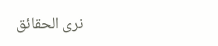نرى الحقائق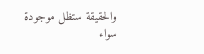والحقيقة ستظل موجودة
سواء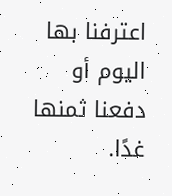اعترفنا بها اليوم أو دفعنا ثمنها غدًا.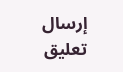إرسال تعليق